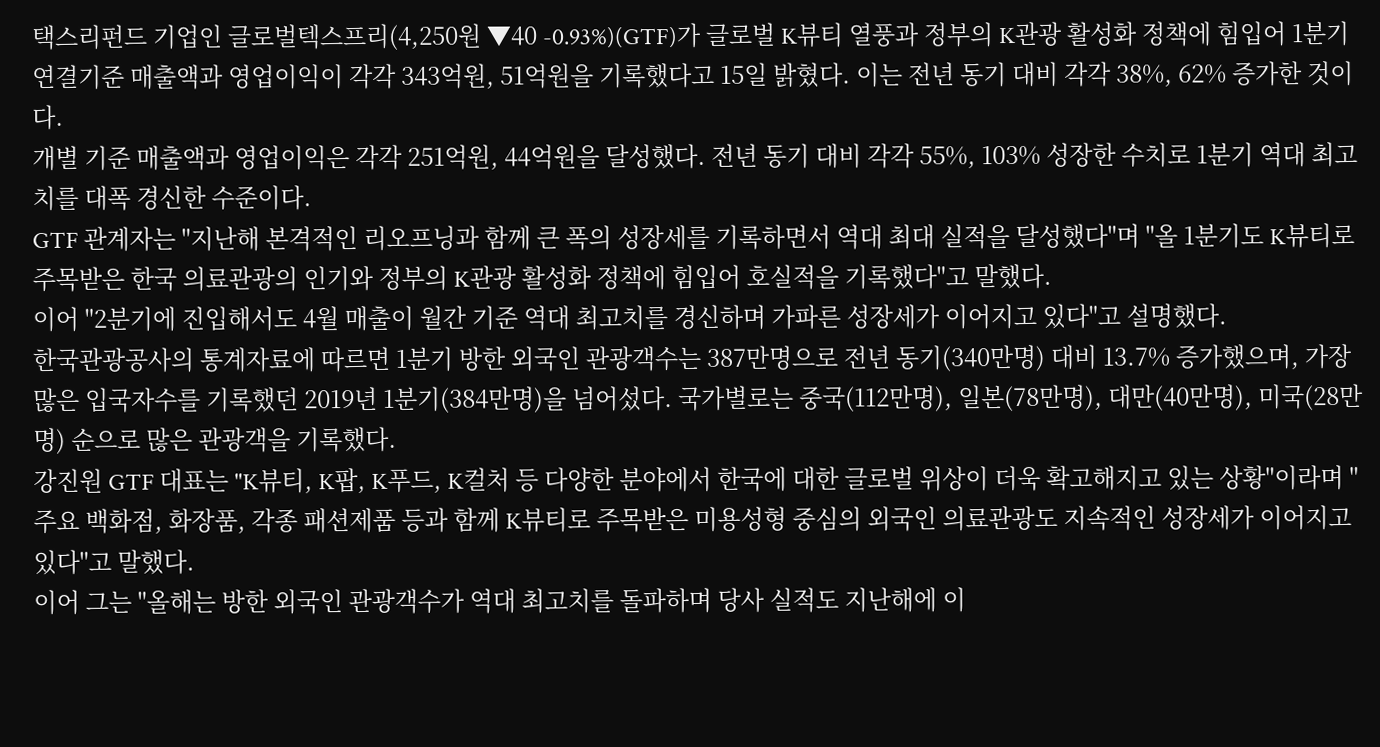택스리펀드 기업인 글로벌텍스프리(4,250원 ▼40 -0.93%)(GTF)가 글로벌 K뷰티 열풍과 정부의 K관광 활성화 정책에 힘입어 1분기 연결기준 매출액과 영업이익이 각각 343억원, 51억원을 기록했다고 15일 밝혔다. 이는 전년 동기 대비 각각 38%, 62% 증가한 것이다.
개별 기준 매출액과 영업이익은 각각 251억원, 44억원을 달성했다. 전년 동기 대비 각각 55%, 103% 성장한 수치로 1분기 역대 최고치를 대폭 경신한 수준이다.
GTF 관계자는 "지난해 본격적인 리오프닝과 함께 큰 폭의 성장세를 기록하면서 역대 최대 실적을 달성했다"며 "올 1분기도 K뷰티로 주목받은 한국 의료관광의 인기와 정부의 K관광 활성화 정책에 힘입어 호실적을 기록했다"고 말했다.
이어 "2분기에 진입해서도 4월 매출이 월간 기준 역대 최고치를 경신하며 가파른 성장세가 이어지고 있다"고 설명했다.
한국관광공사의 통계자료에 따르면 1분기 방한 외국인 관광객수는 387만명으로 전년 동기(340만명) 대비 13.7% 증가했으며, 가장 많은 입국자수를 기록했던 2019년 1분기(384만명)을 넘어섰다. 국가별로는 중국(112만명), 일본(78만명), 대만(40만명), 미국(28만명) 순으로 많은 관광객을 기록했다.
강진원 GTF 대표는 "K뷰티, K팝, K푸드, K컬처 등 다양한 분야에서 한국에 대한 글로벌 위상이 더욱 확고해지고 있는 상황"이라며 "주요 백화점, 화장품, 각종 패션제품 등과 함께 K뷰티로 주목받은 미용성형 중심의 외국인 의료관광도 지속적인 성장세가 이어지고 있다"고 말했다.
이어 그는 "올해는 방한 외국인 관광객수가 역대 최고치를 돌파하며 당사 실적도 지난해에 이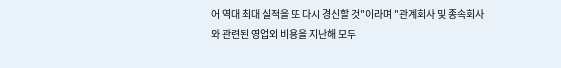어 역대 최대 실적을 또 다시 경신할 것"이라며 "관계회사 및 종속회사와 관련된 영업외 비용을 지난해 모두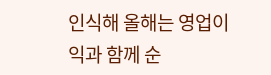인식해 올해는 영업이익과 함께 순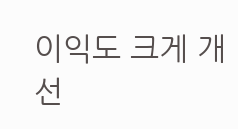이익도 크게 개선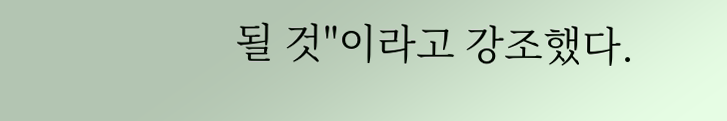될 것"이라고 강조했다.